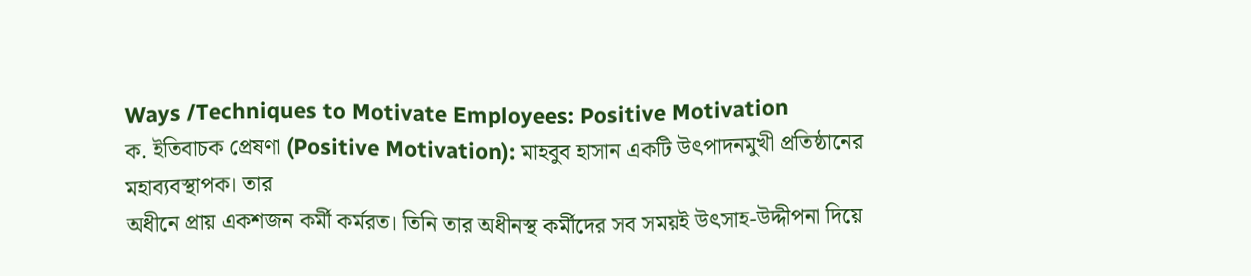Ways /Techniques to Motivate Employees: Positive Motivation
ক. ইতিবাচক প্রেষণা (Positive Motivation): মাহবুব হাসান একটি উৎপাদনমুখী প্রতিষ্ঠানের মহাব্যবস্থাপক। তার
অধীনে প্রায় একশজন কর্মী কর্মরত। তিনি তার অধীনস্থ কর্মীদের সব সময়ই উৎসাহ-উদ্দীপনা দিয়ে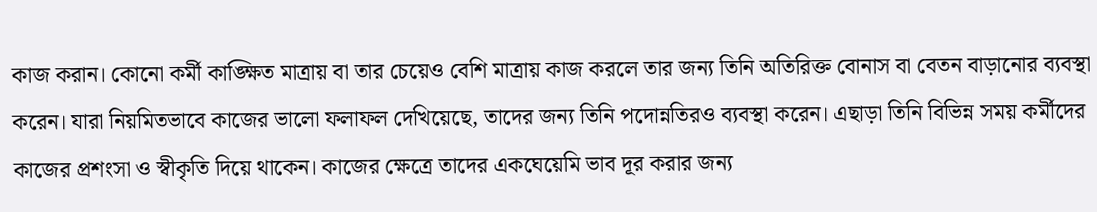কাজ করান। কোনো কর্মী কাঙ্ক্ষিত মাত্রায় বা তার চেয়েও বেশি মাত্রায় কাজ করলে তার জন্য তিনি অতিরিক্ত বোনাস বা বেতন বাড়ানোর ব্যবস্থা করেন। যারা নিয়মিতভাবে কাজের ভালো ফলাফল দেখিয়েছে, তাদের জন্য তিনি পদোন্নতিরও ব্যবস্থা করেন। এছাড়া তিনি বিভিন্ন সময় কর্মীদের কাজের প্রশংসা ও স্বীকৃতি দিয়ে থাকেন। কাজের ক্ষেত্রে তাদের একঘেয়েমি ভাব দূর করার জন্য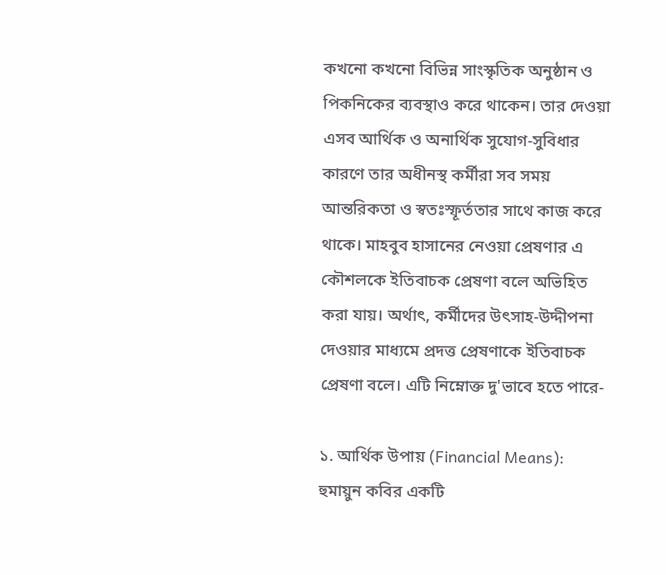কখনো কখনো বিভিন্ন সাংস্কৃতিক অনুষ্ঠান ও পিকনিকের ব্যবস্থাও করে থাকেন। তার দেওয়া এসব আর্থিক ও অনার্থিক সুযোগ-সুবিধার কারণে তার অধীনস্থ কর্মীরা সব সময় আন্তরিকতা ও স্বতঃস্ফূর্ততার সাথে কাজ করে থাকে। মাহবুব হাসানের নেওয়া প্রেষণার এ কৌশলকে ইতিবাচক প্রেষণা বলে অভিহিত করা যায়। অর্থাৎ, কর্মীদের উৎসাহ-উদ্দীপনা দেওয়ার মাধ্যমে প্রদত্ত প্রেষণাকে ইতিবাচক প্রেষণা বলে। এটি নিম্নোক্ত দু'ভাবে হতে পারে-

১. আর্থিক উপায় (Financial Means): হুমায়ুন কবির একটি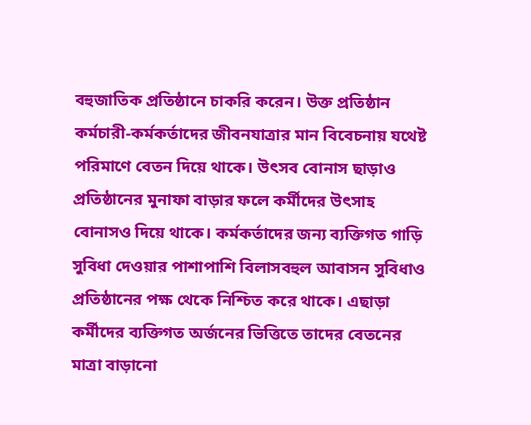বহুজাতিক প্রতিষ্ঠানে চাকরি করেন। উক্ত প্রতিষ্ঠান কর্মচারী-কর্মকর্তাদের জীবনযাত্রার মান বিবেচনায় যথেষ্ট পরিমাণে বেতন দিয়ে থাকে। উৎসব বোনাস ছাড়াও প্রতিষ্ঠানের মুনাফা বাড়ার ফলে কর্মীদের উৎসাহ বোনাসও দিয়ে থাকে। কর্মকর্তাদের জন্য ব্যক্তিগত গাড়ি সুবিধা দেওয়ার পাশাপাশি বিলাসবহুল আবাসন সুবিধাও প্রতিষ্ঠানের পক্ষ থেকে নিশ্চিত করে থাকে। এছাড়া কর্মীদের ব্যক্তিগত অর্জনের ভিত্তিতে তাদের বেতনের মাত্রা বাড়ানো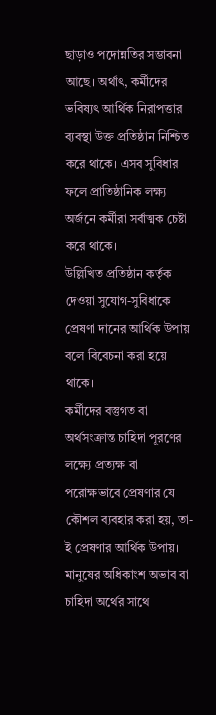ছাড়াও পদোন্নতির সম্ভাবনা আছে। অর্থাৎ, কর্মীদের ভবিষ্যৎ আর্থিক নিরাপত্তার ব্যবস্থা উক্ত প্রতিষ্ঠান নিশ্চিত করে থাকে। এসব সুবিধার ফলে প্রাতিষ্ঠানিক লক্ষ্য অর্জনে কর্মীরা সর্বাত্মক চেষ্টা করে থাকে।
উল্লিখিত প্রতিষ্ঠান কর্তৃক দেওয়া সুযোগ-সুবিধাকে প্রেষণা দানের আর্থিক উপায় বলে বিবেচনা করা হয়ে থাকে।
কর্মীদের বস্তুগত বা অর্থসংক্রান্ত চাহিদা পূরণের লক্ষ্যে প্রত্যক্ষ বা পরোক্ষভাবে প্রেষণার যে কৌশল ব্যবহার করা হয়, তা-ই প্রেষণার আর্থিক উপায়। মানুষের অধিকাংশ অভাব বা চাহিদা অর্থের সাথে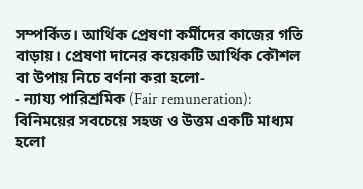সম্পর্কিত। আর্থিক প্রেষণা কর্মীদের কাজের গতি বাড়ায়। প্রেষণা দানের কয়েকটি আর্থিক কৌশল বা উপায় নিচে বর্ণনা করা হলো-
- ন্যায্য পারিশ্রমিক (Fair remuneration): বিনিময়ের সবচেয়ে সহজ ও উত্তম একটি মাধ্যম হলো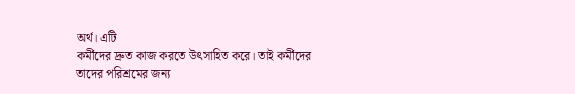অর্থ। এটি
কর্মীদের দ্রুত কাজ করতে উৎসাহিত করে। তাই কর্মীদের তাদের পরিশ্রমের জন্য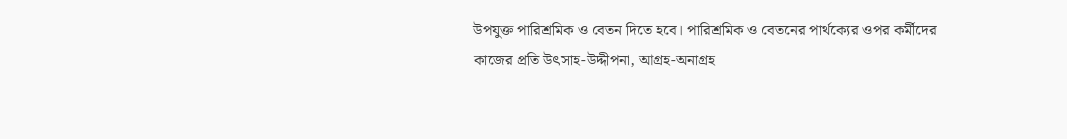উপযুক্ত পারিশ্রমিক ও বেতন দিতে হবে। পারিশ্রমিক ও বেতনের পার্থক্যের ওপর কর্মীদের কাজের প্রতি উৎসাহ-উদ্দীপনা, আগ্রহ-অনাগ্রহ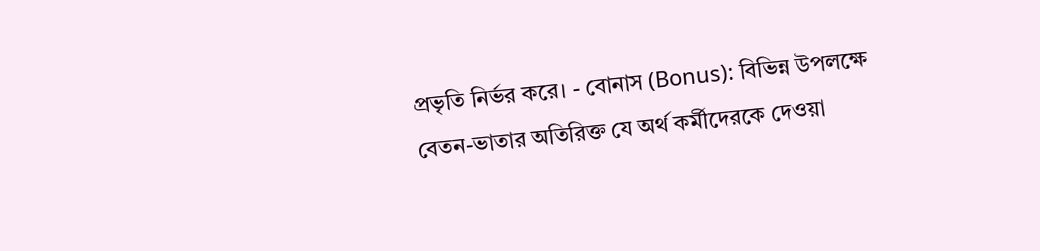প্রভৃতি নির্ভর করে। - বোনাস (Bonus): বিভিন্ন উপলক্ষে বেতন-ভাতার অতিরিক্ত যে অর্থ কর্মীদেরকে দেওয়া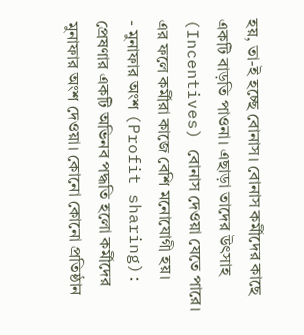হয়, তা-ই হচ্ছে বোনাস। বোনাস কর্মীদের কাছে একটি বাড়তি পাওনা। এছাড়া তাদের উৎসাহ (Incentives) বোনাস দেওয়া যেতে পারে। এর ফলে কর্মীরা কাজে বেশি মনোযোগী হয়।
- মুনাফার অংশ (Profit sharing): প্রেষণার একটি অভিনব পদ্ধতি হলো কর্মীদের মুনাফার অংশ দেওয়া। কোনো কোনো প্রতিষ্ঠান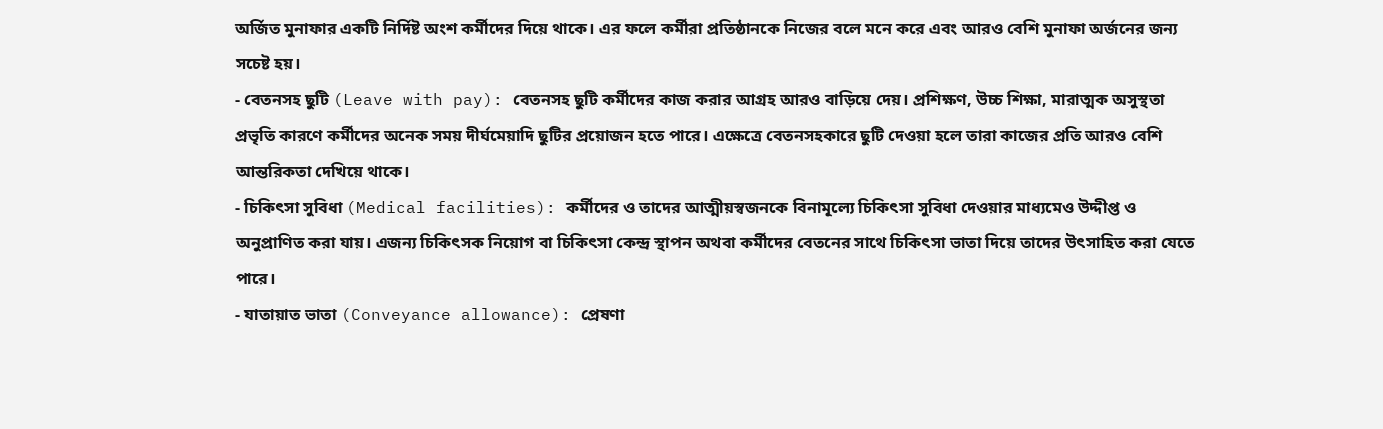অর্জিত মুনাফার একটি নির্দিষ্ট অংশ কর্মীদের দিয়ে থাকে। এর ফলে কর্মীরা প্রতিষ্ঠানকে নিজের বলে মনে করে এবং আরও বেশি মুনাফা অর্জনের জন্য সচেষ্ট হয়।
- বেতনসহ ছুটি (Leave with pay): বেতনসহ ছুটি কর্মীদের কাজ করার আগ্রহ আরও বাড়িয়ে দেয়। প্রশিক্ষণ, উচ্চ শিক্ষা, মারাত্মক অসুস্থতা প্রভৃতি কারণে কর্মীদের অনেক সময় দীর্ঘমেয়াদি ছুটির প্রয়োজন হতে পারে। এক্ষেত্রে বেতনসহকারে ছুটি দেওয়া হলে তারা কাজের প্রতি আরও বেশি আন্তরিকতা দেখিয়ে থাকে।
- চিকিৎসা সুবিধা (Medical facilities): কর্মীদের ও তাদের আত্মীয়স্বজনকে বিনামূল্যে চিকিৎসা সুবিধা দেওয়ার মাধ্যমেও উদ্দীপ্ত ও অনুপ্রাণিত করা যায়। এজন্য চিকিৎসক নিয়োগ বা চিকিৎসা কেন্দ্র স্থাপন অথবা কর্মীদের বেতনের সাথে চিকিৎসা ভাতা দিয়ে তাদের উৎসাহিত করা যেতে পারে।
- যাতায়াত ভাতা (Conveyance allowance): প্রেষণা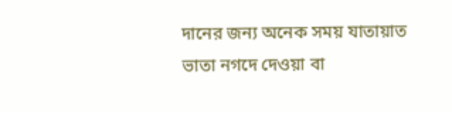দানের জন্য অনেক সময় যাতায়াত ভাতা নগদে দেওয়া বা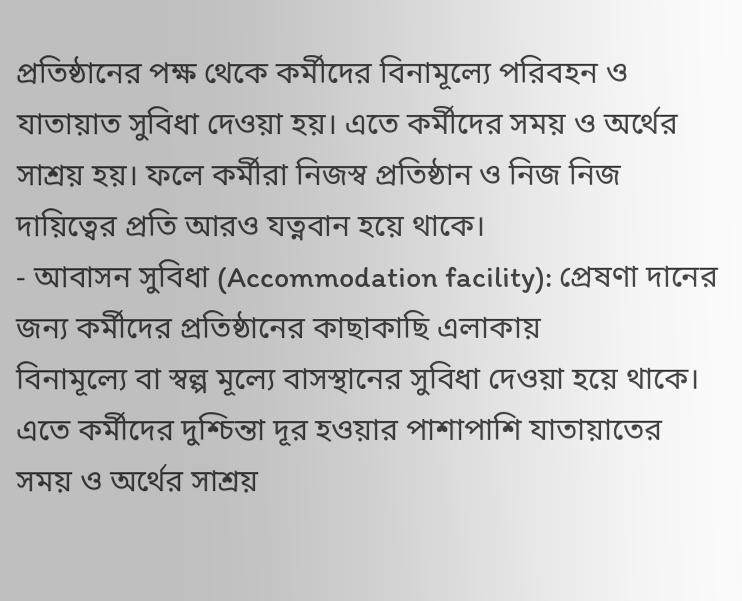প্রতিষ্ঠানের পক্ষ থেকে কর্মীদের বিনামূল্যে পরিবহন ও যাতায়াত সুবিধা দেওয়া হয়। এতে কর্মীদের সময় ও অর্থের সাশ্রয় হয়। ফলে কর্মীরা নিজস্ব প্রতিষ্ঠান ও নিজ নিজ দায়িত্বের প্রতি আরও যত্নবান হয়ে থাকে।
- আবাসন সুবিধা (Accommodation facility): প্রেষণা দানের জন্য কর্মীদের প্রতিষ্ঠানের কাছাকাছি এলাকায়
বিনামূল্যে বা স্বল্প মূল্যে বাসস্থানের সুবিধা দেওয়া হয়ে থাকে। এতে কর্মীদের দুশ্চিন্তা দূর হওয়ার পাশাপাশি যাতায়াতের সময় ও অর্থের সাশ্রয়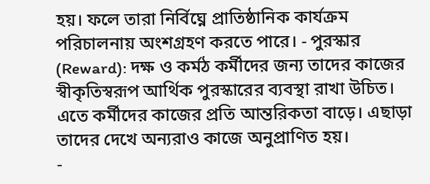হয়। ফলে তারা নির্বিঘ্নে প্রাতিষ্ঠানিক কার্যক্রম পরিচালনায় অংশগ্রহণ করতে পারে। - পুরস্কার (Reward): দক্ষ ও কর্মঠ কর্মীদের জন্য তাদের কাজের স্বীকৃতিস্বরূপ আর্থিক পুরস্কারের ব্যবস্থা রাখা উচিত। এতে কর্মীদের কাজের প্রতি আন্তরিকতা বাড়ে। এছাড়া তাদের দেখে অন্যরাও কাজে অনুপ্রাণিত হয়।
-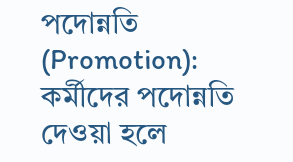পদোন্নতি (Promotion): কর্মীদের পদোন্নতি দেওয়া হলে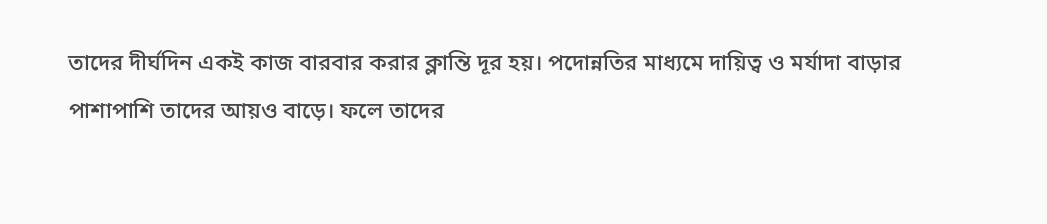তাদের দীর্ঘদিন একই কাজ বারবার করার ক্লান্তি দূর হয়। পদোন্নতির মাধ্যমে দায়িত্ব ও মর্যাদা বাড়ার পাশাপাশি তাদের আয়ও বাড়ে। ফলে তাদের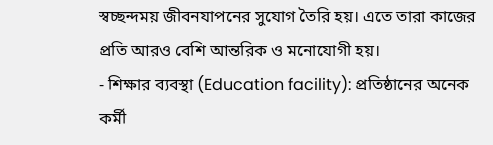স্বচ্ছন্দময় জীবনযাপনের সুযোগ তৈরি হয়। এতে তারা কাজের প্রতি আরও বেশি আন্তরিক ও মনোযোগী হয়।
- শিক্ষার ব্যবস্থা (Education facility): প্রতিষ্ঠানের অনেক কর্মী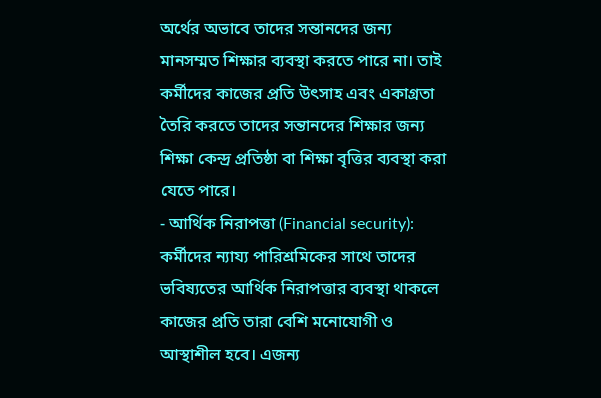অর্থের অভাবে তাদের সন্তানদের জন্য মানসম্মত শিক্ষার ব্যবস্থা করতে পারে না। তাই কর্মীদের কাজের প্রতি উৎসাহ এবং একাগ্রতা তৈরি করতে তাদের সন্তানদের শিক্ষার জন্য শিক্ষা কেন্দ্র প্রতিষ্ঠা বা শিক্ষা বৃত্তির ব্যবস্থা করা যেতে পারে।
- আর্থিক নিরাপত্তা (Financial security): কর্মীদের ন্যায্য পারিশ্রমিকের সাথে তাদের ভবিষ্যতের আর্থিক নিরাপত্তার ব্যবস্থা থাকলে কাজের প্রতি তারা বেশি মনোযোগী ও আস্থাশীল হবে। এজন্য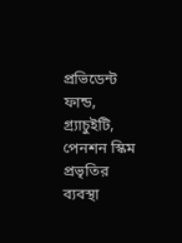প্রভিডেন্ট ফান্ড, গ্র্যাচুইটি, পেনশন স্কিম প্রভৃতির ব্যবস্থা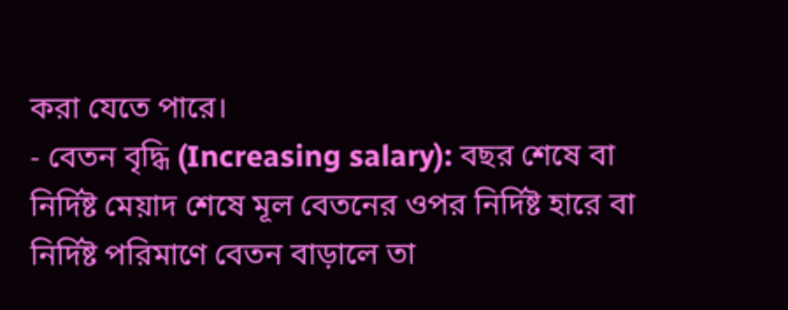করা যেতে পারে।
- বেতন বৃদ্ধি (Increasing salary): বছর শেষে বা নির্দিষ্ট মেয়াদ শেষে মূল বেতনের ওপর নির্দিষ্ট হারে বা নির্দিষ্ট পরিমাণে বেতন বাড়ালে তা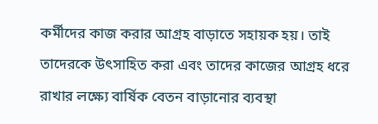কর্মীদের কাজ করার আগ্রহ বাড়াতে সহায়ক হয়। তাই তাদেরকে উৎসাহিত করা এবং তাদের কাজের আগ্রহ ধরে রাখার লক্ষ্যে বার্ষিক বেতন বাড়ানোর ব্যবস্থা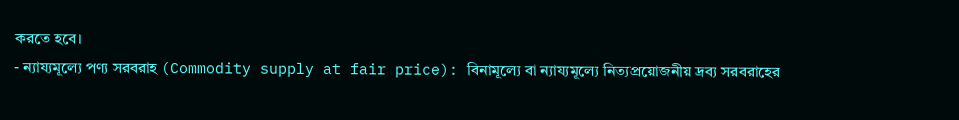করতে হবে।
- ন্যায্যমূল্যে পণ্য সরবরাহ (Commodity supply at fair price): বিনামূল্যে বা ন্যায্যমূল্যে নিত্যপ্রয়োজনীয় দ্রব্য সরবরাহের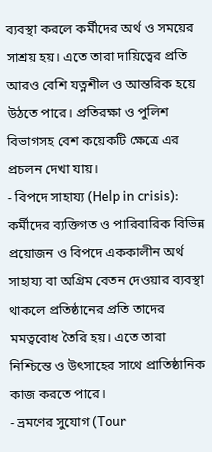ব্যবস্থা করলে কর্মীদের অর্থ ও সময়ের সাশ্রয় হয়। এতে তারা দায়িত্বের প্রতি আরও বেশি যত্নশীল ও আন্তরিক হয়ে উঠতে পারে। প্রতিরক্ষা ও পুলিশ বিভাগসহ বেশ কয়েকটি ক্ষেত্রে এর প্রচলন দেখা যায়।
- বিপদে সাহায্য (Help in crisis): কর্মীদের ব্যক্তিগত ও পারিবারিক বিভিন্ন প্রয়োজন ও বিপদে এককালীন অর্থ সাহায্য বা অগ্রিম বেতন দেওয়ার ব্যবস্থা থাকলে প্রতিষ্ঠানের প্রতি তাদের মমত্ববোধ তৈরি হয়। এতে তারা নিশ্চিন্তে ও উৎসাহের সাথে প্রাতিষ্ঠানিক কাজ করতে পারে।
- ভ্রমণের সুযোগ (Tour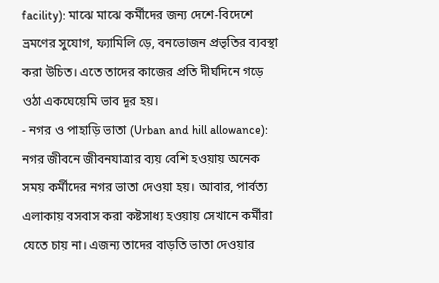facility): মাঝে মাঝে কর্মীদের জন্য দেশে-বিদেশে ভ্রমণের সুযোগ, ফ্যামিলি ড়ে, বনভোজন প্রভৃতির ব্যবস্থা করা উচিত। এতে তাদের কাজের প্রতি দীর্ঘদিনে গড়ে ওঠা একঘেয়েমি ভাব দূর হয়।
- নগর ও পাহাড়ি ভাতা (Urban and hill allowance): নগর জীবনে জীবনযাত্রার ব্যয় বেশি হওয়ায় অনেক সময় কর্মীদের নগর ভাতা দেওয়া হয়। আবার, পার্বত্য এলাকায় বসবাস করা কষ্টসাধ্য হওয়ায় সেখানে কর্মীরা যেতে চায় না। এজন্য তাদের বাড়তি ভাতা দেওয়ার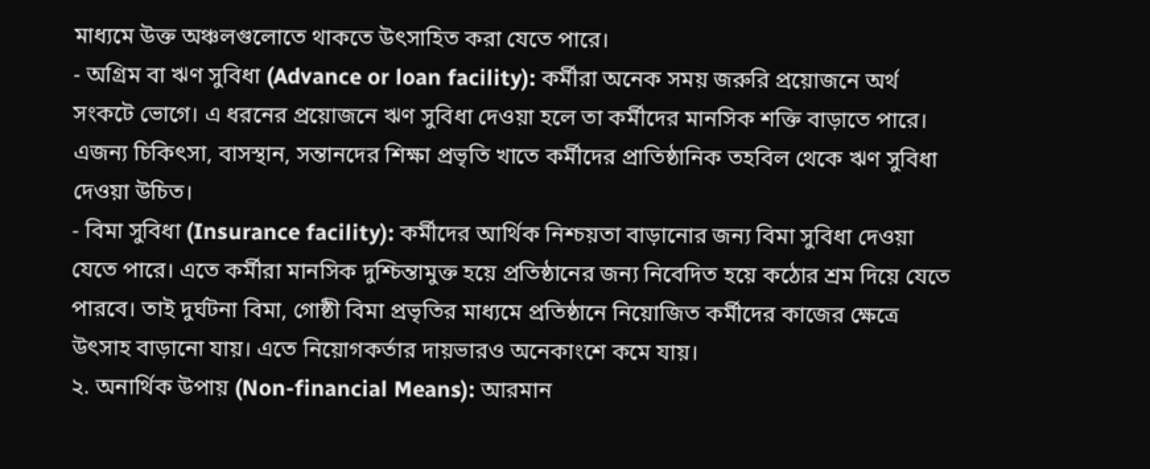মাধ্যমে উক্ত অঞ্চলগুলোতে থাকতে উৎসাহিত করা যেতে পারে।
- অগ্রিম বা ঋণ সুবিধা (Advance or loan facility): কর্মীরা অনেক সময় জরুরি প্রয়োজনে অর্থ সংকটে ভোগে। এ ধরনের প্রয়োজনে ঋণ সুবিধা দেওয়া হলে তা কর্মীদের মানসিক শক্তি বাড়াতে পারে। এজন্য চিকিৎসা, বাসস্থান, সন্তানদের শিক্ষা প্রভৃতি খাতে কর্মীদের প্রাতিষ্ঠানিক তহবিল থেকে ঋণ সুবিধা দেওয়া উচিত।
- বিমা সুবিধা (Insurance facility): কর্মীদের আর্থিক নিশ্চয়তা বাড়ানোর জন্য বিমা সুবিধা দেওয়া যেতে পারে। এতে কর্মীরা মানসিক দুশ্চিন্তামুক্ত হয়ে প্রতিষ্ঠানের জন্য নিবেদিত হয়ে কঠোর শ্রম দিয়ে যেতে পারবে। তাই দুর্ঘটনা বিমা, গোষ্ঠী বিমা প্রভৃতির মাধ্যমে প্রতিষ্ঠানে নিয়োজিত কর্মীদের কাজের ক্ষেত্রে উৎসাহ বাড়ানো যায়। এতে নিয়োগকর্তার দায়ভারও অনেকাংশে কমে যায়।
২. অনার্থিক উপায় (Non-financial Means): আরমান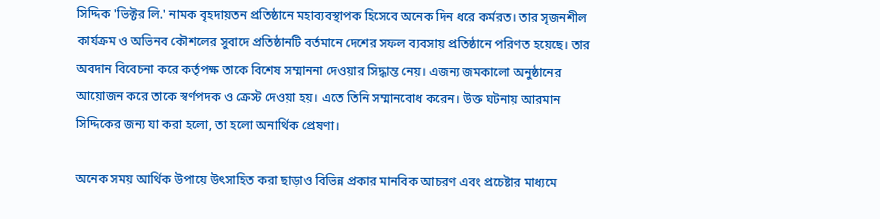সিদ্দিক 'ভিক্টর লি.' নামক বৃহদায়তন প্রতিষ্ঠানে মহাব্যবস্থাপক হিসেবে অনেক দিন ধরে কর্মরত। তার সৃজনশীল কার্যক্রম ও অভিনব কৌশলের সুবাদে প্রতিষ্ঠানটি বর্তমানে দেশের সফল ব্যবসায় প্রতিষ্ঠানে পরিণত হয়েছে। তার অবদান বিবেচনা করে কর্তৃপক্ষ তাকে বিশেষ সম্মাননা দেওয়ার সিদ্ধান্ত নেয়। এজন্য জমকালো অনুষ্ঠানের আয়োজন করে তাকে স্বর্ণপদক ও ক্রেস্ট দেওয়া হয়। এতে তিনি সম্মানবোধ করেন। উক্ত ঘটনায় আরমান সিদ্দিকের জন্য যা করা হলো, তা হলো অনার্থিক প্রেষণা।

অনেক সময় আর্থিক উপায়ে উৎসাহিত করা ছাড়াও বিভিন্ন প্রকার মানবিক আচরণ এবং প্রচেষ্টার মাধ্যমে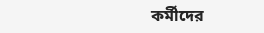কর্মীদের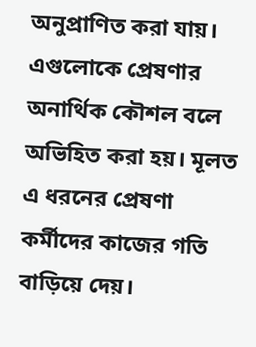অনুপ্রাণিত করা যায়। এগুলোকে প্রেষণার অনার্থিক কৌশল বলে অভিহিত করা হয়। মূলত এ ধরনের প্রেষণা কর্মীদের কাজের গতি বাড়িয়ে দেয়।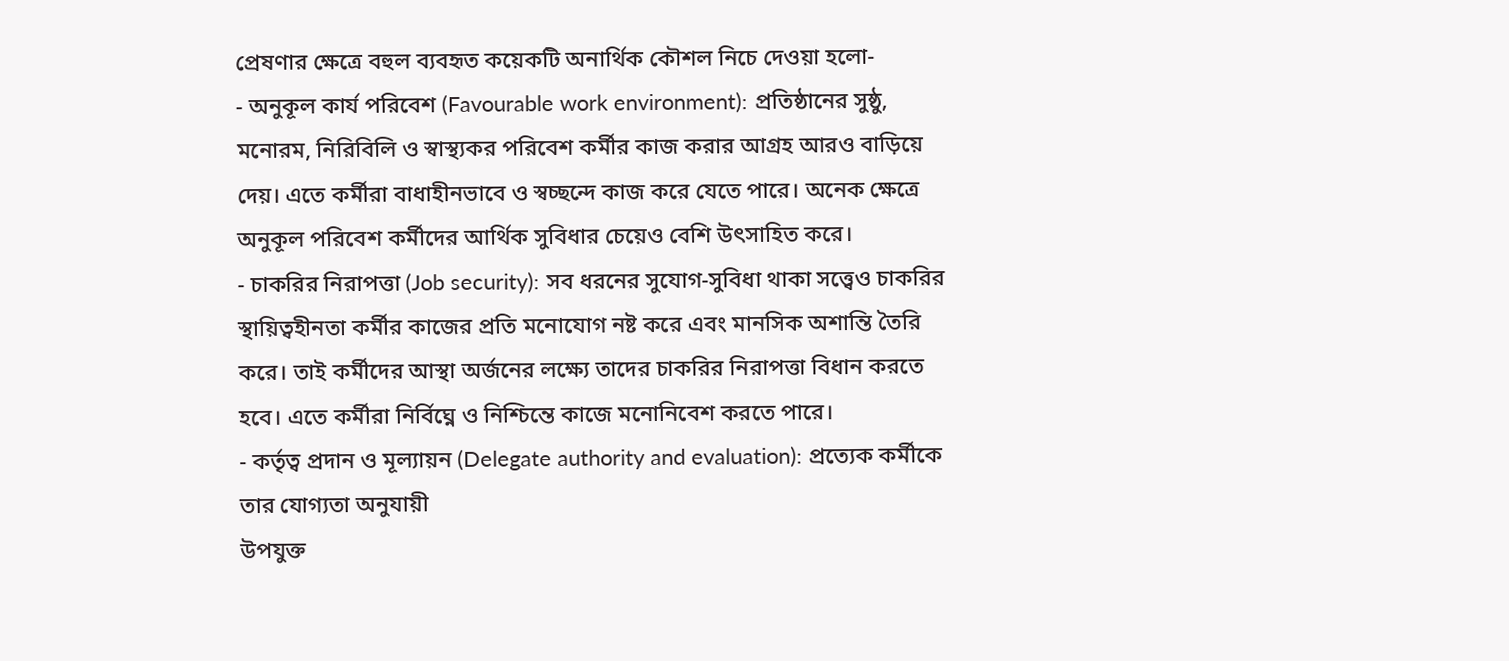প্রেষণার ক্ষেত্রে বহুল ব্যবহৃত কয়েকটি অনার্থিক কৌশল নিচে দেওয়া হলো-
- অনুকূল কার্য পরিবেশ (Favourable work environment): প্রতিষ্ঠানের সুষ্ঠু, মনোরম, নিরিবিলি ও স্বাস্থ্যকর পরিবেশ কর্মীর কাজ করার আগ্রহ আরও বাড়িয়ে দেয়। এতে কর্মীরা বাধাহীনভাবে ও স্বচ্ছন্দে কাজ করে যেতে পারে। অনেক ক্ষেত্রে অনুকূল পরিবেশ কর্মীদের আর্থিক সুবিধার চেয়েও বেশি উৎসাহিত করে।
- চাকরির নিরাপত্তা (Job security): সব ধরনের সুযোগ-সুবিধা থাকা সত্ত্বেও চাকরির স্থায়িত্বহীনতা কর্মীর কাজের প্রতি মনোযোগ নষ্ট করে এবং মানসিক অশান্তি তৈরি করে। তাই কর্মীদের আস্থা অর্জনের লক্ষ্যে তাদের চাকরির নিরাপত্তা বিধান করতে হবে। এতে কর্মীরা নির্বিঘ্নে ও নিশ্চিন্তে কাজে মনোনিবেশ করতে পারে।
- কর্তৃত্ব প্রদান ও মূল্যায়ন (Delegate authority and evaluation): প্রত্যেক কর্মীকে তার যোগ্যতা অনুযায়ী
উপযুক্ত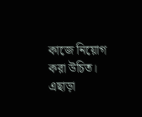কাজে নিয়োগ করা উচিত। এছাড়া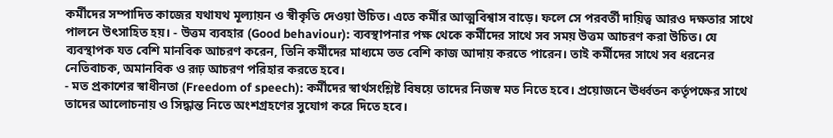কর্মীদের সম্পাদিত কাজের যথাযথ মূল্যায়ন ও স্বীকৃতি দেওয়া উচিত। এতে কর্মীর আত্মবিশ্বাস বাড়ে। ফলে সে পরবর্তী দায়িত্ব আরও দক্ষতার সাথে পালনে উৎসাহিত হয়। - উত্তম ব্যবহার (Good behaviour): ব্যবস্থাপনার পক্ষ থেকে কর্মীদের সাথে সব সময় উত্তম আচরণ করা উচিত। যে ব্যবস্থাপক যত বেশি মানবিক আচরণ করেন, তিনি কর্মীদের মাধ্যমে তত বেশি কাজ আদায় করতে পারেন। তাই কর্মীদের সাথে সব ধরনের নেতিবাচক, অমানবিক ও রূঢ় আচরণ পরিহার করতে হবে।
- মত প্রকাশের স্বাধীনতা (Freedom of speech): কর্মীদের স্বার্থসংশ্লিষ্ট বিষয়ে তাদের নিজস্ব মত নিতে হবে। প্রয়োজনে ঊর্ধ্বতন কর্তৃপক্ষের সাথে তাদের আলোচনায় ও সিদ্ধান্ত নিতে অংশগ্রহণের সুযোগ করে দিতে হবে।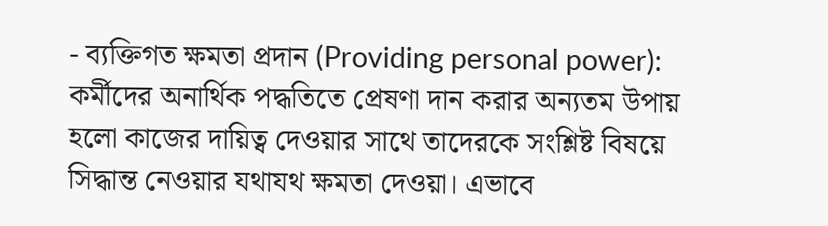- ব্যক্তিগত ক্ষমতা প্রদান (Providing personal power): কর্মীদের অনার্থিক পদ্ধতিতে প্রেষণা দান করার অন্যতম উপায় হলো কাজের দায়িত্ব দেওয়ার সাথে তাদেরকে সংশ্লিষ্ট বিষয়ে সিদ্ধান্ত নেওয়ার যথাযথ ক্ষমতা দেওয়া। এভাবে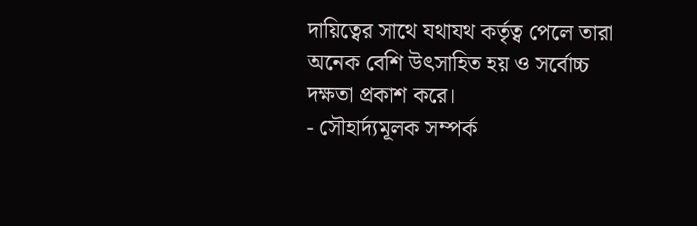দায়িত্বের সাথে যথাযথ কর্তৃত্ব পেলে তারা অনেক বেশি উৎসাহিত হয় ও সর্বোচ্চ দক্ষতা প্রকাশ করে।
- সৌহার্দ্যমূলক সম্পর্ক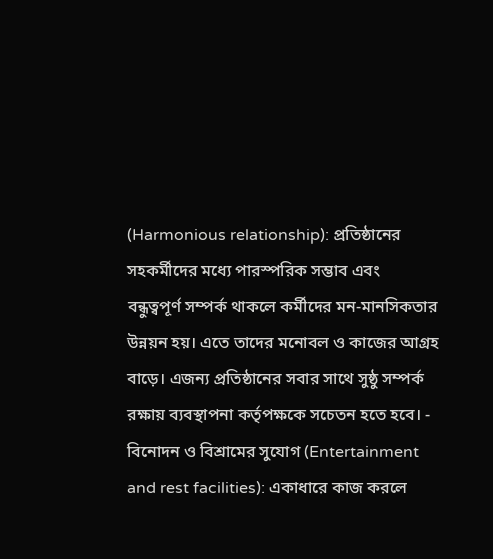(Harmonious relationship): প্রতিষ্ঠানের সহকর্মীদের মধ্যে পারস্পরিক সম্ভাব এবং
বন্ধুত্বপূর্ণ সম্পর্ক থাকলে কর্মীদের মন-মানসিকতার উন্নয়ন হয়। এতে তাদের মনোবল ও কাজের আগ্রহ বাড়ে। এজন্য প্রতিষ্ঠানের সবার সাথে সুষ্ঠু সম্পর্ক রক্ষায় ব্যবস্থাপনা কর্তৃপক্ষকে সচেতন হতে হবে। - বিনোদন ও বিশ্রামের সুযোগ (Entertainment and rest facilities): একাধারে কাজ করলে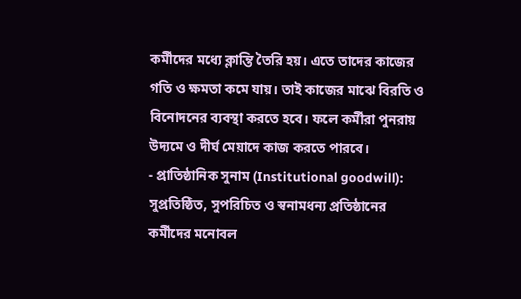কর্মীদের মধ্যে ক্লান্তি তৈরি হয়। এতে তাদের কাজের গতি ও ক্ষমতা কমে যায়। তাই কাজের মাঝে বিরতি ও বিনোদনের ব্যবস্থা করতে হবে। ফলে কর্মীরা পুনরায় উদ্যমে ও দীর্ঘ মেয়াদে কাজ করতে পারবে।
- প্রাতিষ্ঠানিক সুনাম (Institutional goodwill): সুপ্রতিষ্ঠিত, সুপরিচিত ও স্বনামধন্য প্রতিষ্ঠানের কর্মীদের মনোবল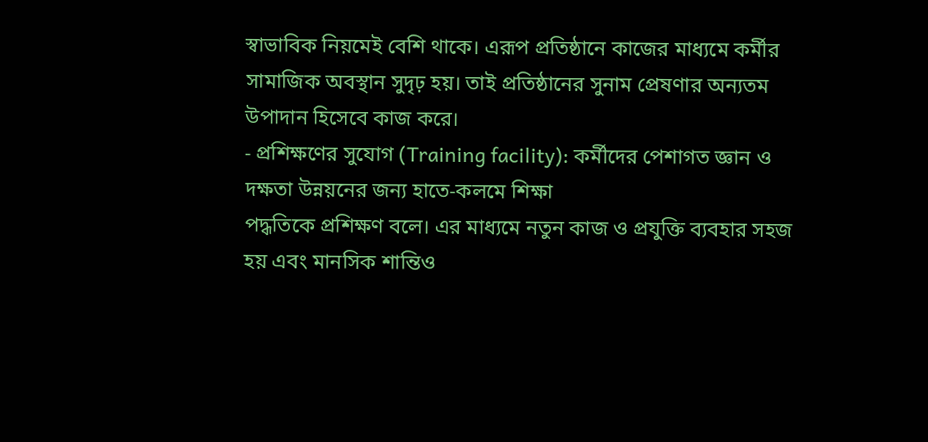স্বাভাবিক নিয়মেই বেশি থাকে। এরূপ প্রতিষ্ঠানে কাজের মাধ্যমে কর্মীর সামাজিক অবস্থান সুদৃঢ় হয়। তাই প্রতিষ্ঠানের সুনাম প্রেষণার অন্যতম উপাদান হিসেবে কাজ করে।
- প্রশিক্ষণের সুযোগ (Training facility): কর্মীদের পেশাগত জ্ঞান ও দক্ষতা উন্নয়নের জন্য হাতে-কলমে শিক্ষা
পদ্ধতিকে প্রশিক্ষণ বলে। এর মাধ্যমে নতুন কাজ ও প্রযুক্তি ব্যবহার সহজ হয় এবং মানসিক শান্তিও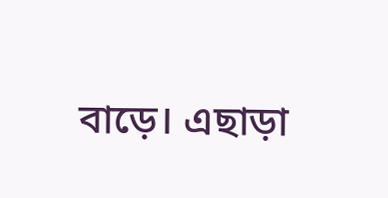বাড়ে। এছাড়া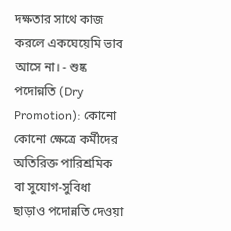দক্ষতার সাথে কাজ করলে একঘেয়েমি ভাব আসে না। - শুষ্ক পদোন্নতি (Dry Promotion): কোনো কোনো ক্ষেত্রে কর্মীদের অতিরিক্ত পারিশ্রমিক বা সুযোগ-সুবিধা ছাড়াও পদোন্নতি দেওয়া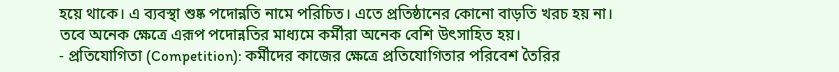হয়ে থাকে। এ ব্যবস্থা শুষ্ক পদোন্নতি নামে পরিচিত। এতে প্রতিষ্ঠানের কোনো বাড়তি খরচ হয় না। তবে অনেক ক্ষেত্রে এরূপ পদোন্নতির মাধ্যমে কর্মীরা অনেক বেশি উৎসাহিত হয়।
- প্রতিযোগিতা (Competition): কর্মীদের কাজের ক্ষেত্রে প্রতিযোগিতার পরিবেশ তৈরির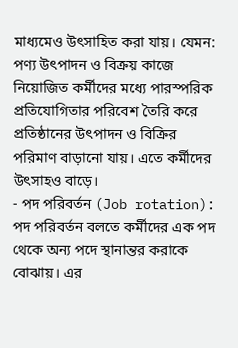মাধ্যমেও উৎসাহিত করা যায়। যেমন: পণ্য উৎপাদন ও বিক্রয় কাজে নিয়োজিত কর্মীদের মধ্যে পারস্পরিক প্রতিযোগিতার পরিবেশ তৈরি করে প্রতিষ্ঠানের উৎপাদন ও বিক্রির পরিমাণ বাড়ানো যায়। এতে কর্মীদের উৎসাহও বাড়ে।
- পদ পরিবর্তন (Job rotation): পদ পরিবর্তন বলতে কর্মীদের এক পদ থেকে অন্য পদে স্থানান্তর করাকে বোঝায়। এর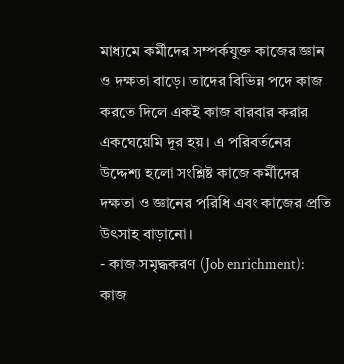মাধ্যমে কর্মীদের সম্পর্কযুক্ত কাজের জ্ঞান ও দক্ষতা বাড়ে। তাদের বিভিন্ন পদে কাজ করতে দিলে একই কাজ বারবার করার একঘেয়েমি দূর হয়। এ পরিবর্তনের উদ্দেশ্য হলো সংশ্লিষ্ট কাজে কর্মীদের দক্ষতা ও জ্ঞানের পরিধি এবং কাজের প্রতি উৎসাহ বাড়ানো।
- কাজ সমৃদ্ধকরণ (Job enrichment): কাজ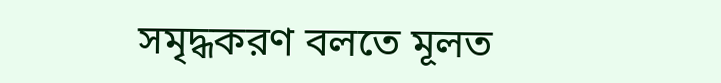সমৃদ্ধকরণ বলতে মূলত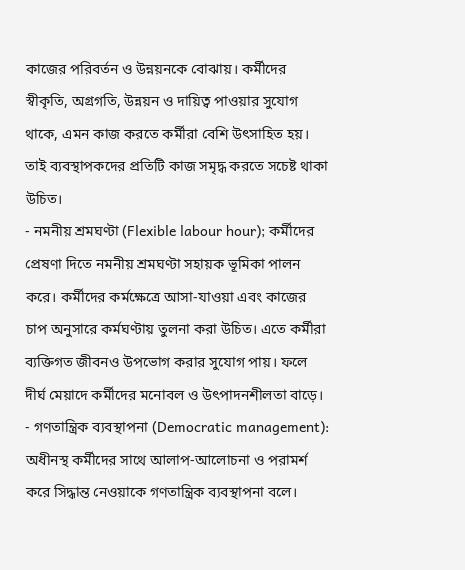কাজের পরিবর্তন ও উন্নয়নকে বোঝায়। কর্মীদের স্বীকৃতি, অগ্রগতি, উন্নয়ন ও দায়িত্ব পাওয়ার সুযোগ থাকে, এমন কাজ করতে কর্মীরা বেশি উৎসাহিত হয়। তাই ব্যবস্থাপকদের প্রতিটি কাজ সমৃদ্ধ করতে সচেষ্ট থাকা উচিত।
- নমনীয় শ্রমঘণ্টা (Flexible labour hour); কর্মীদের প্রেষণা দিতে নমনীয় শ্রমঘণ্টা সহায়ক ভূমিকা পালন করে। কর্মীদের কর্মক্ষেত্রে আসা-যাওয়া এবং কাজের চাপ অনুসারে কর্মঘণ্টায় তুলনা করা উচিত। এতে কর্মীরা ব্যক্তিগত জীবনও উপভোগ করার সুযোগ পায়। ফলে দীর্ঘ মেয়াদে কর্মীদের মনোবল ও উৎপাদনশীলতা বাড়ে।
- গণতান্ত্রিক ব্যবস্থাপনা (Democratic management): অধীনস্থ কর্মীদের সাথে আলাপ-আলোচনা ও পরামর্শ করে সিদ্ধান্ত নেওয়াকে গণতান্ত্রিক ব্যবস্থাপনা বলে।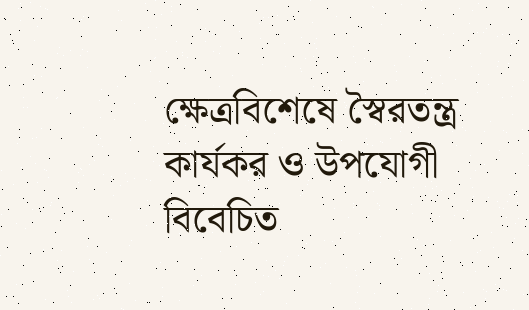ক্ষেত্রবিশেষে স্বৈরতন্ত্র কার্যকর ও উপযোগী বিবেচিত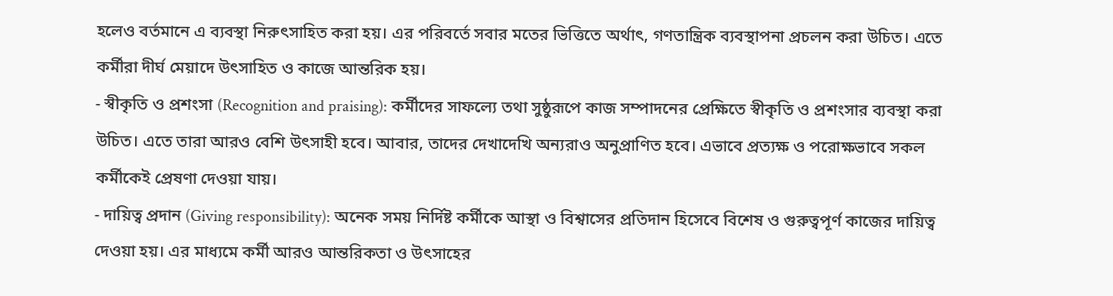হলেও বর্তমানে এ ব্যবস্থা নিরুৎসাহিত করা হয়। এর পরিবর্তে সবার মতের ভিত্তিতে অর্থাৎ, গণতান্ত্রিক ব্যবস্থাপনা প্রচলন করা উচিত। এতে কর্মীরা দীর্ঘ মেয়াদে উৎসাহিত ও কাজে আন্তরিক হয়।
- স্বীকৃতি ও প্রশংসা (Recognition and praising): কর্মীদের সাফল্যে তথা সুষ্ঠুরূপে কাজ সম্পাদনের প্রেক্ষিতে স্বীকৃতি ও প্রশংসার ব্যবস্থা করা উচিত। এতে তারা আরও বেশি উৎসাহী হবে। আবার, তাদের দেখাদেখি অন্যরাও অনুপ্রাণিত হবে। এভাবে প্রত্যক্ষ ও পরোক্ষভাবে সকল কর্মীকেই প্রেষণা দেওয়া যায়।
- দায়িত্ব প্রদান (Giving responsibility): অনেক সময় নির্দিষ্ট কর্মীকে আস্থা ও বিশ্বাসের প্রতিদান হিসেবে বিশেষ ও গুরুত্বপূর্ণ কাজের দায়িত্ব দেওয়া হয়। এর মাধ্যমে কর্মী আরও আন্তরিকতা ও উৎসাহের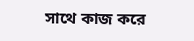সাথে কাজ করে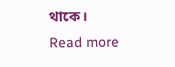থাকে।
Read more